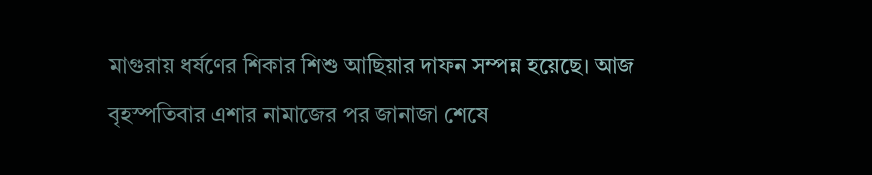মাগুরায় ধর্ষণের শিকার শিশু আছিয়ার দাফন সম্পন্ন হয়েছে। আজ বৃহস্পতিবার এশার নামাজের পর জানাজা শেষে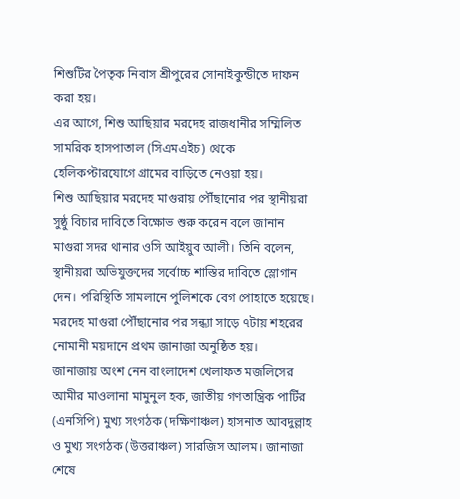শিশুটির পৈতৃক নিবাস শ্রীপুরের সোনাইকুন্ডীতে দাফন করা হয়।
এর আগে, শিশু আছিয়ার মরদেহ রাজধানীর সম্মিলিত সামরিক হাসপাতাল (সিএমএইচ) থেকে হেলিকপ্টারযোগে গ্রামের বাড়িতে নেওয়া হয়।
শিশু আছিয়ার মরদেহ মাগুরায় পৌঁছানোর পর স্থানীয়রা সুষ্ঠু বিচার দাবিতে বিক্ষোভ শুরু করেন বলে জানান মাগুরা সদর থানার ওসি আইয়ুব আলী। তিনি বলেন, স্থানীয়রা অভিযুক্তদের সর্বোচ্চ শাস্তির দাবিতে স্লোগান দেন। পরিস্থিতি সামলানে পুলিশকে বেগ পোহাতে হয়েছে।
মরদেহ মাগুরা পৌঁছানোর পর সন্ধ্যা সাড়ে ৭টায় শহরের নোমানী ময়দানে প্রথম জানাজা অনুষ্ঠিত হয়।
জানাজায় অংশ নেন বাংলাদেশ খেলাফত মজলিসের আমীর মাওলানা মামুনুল হক, জাতীয় গণতান্ত্রিক পার্টির (এনসিপি) মুখ্য সংগঠক (দক্ষিণাঞ্চল) হাসনাত আবদুল্লাহ ও মুখ্য সংগঠক (উত্তরাঞ্চল) সারজিস আলম। জানাজা শেষে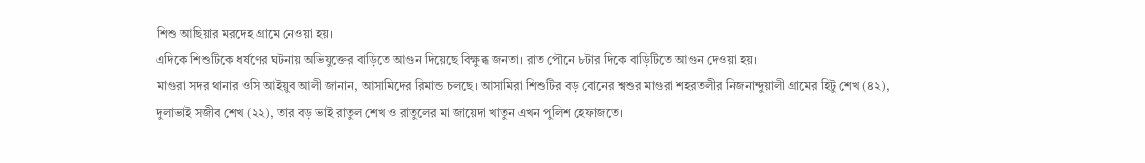শিশু আছিয়ার মরদেহ গ্রামে নেওয়া হয়।
এদিকে শিশুটিকে ধর্ষণের ঘটনায় অভিযুক্তের বাড়িতে আগুন দিয়েছে বিক্ষুব্ধ জনতা। রাত পৌনে ৮টার দিকে বাড়িটিতে আগুন দেওয়া হয়।
মাগুরা সদর থানার ওসি আইয়ুব আলী জানান, আসামিদের রিমান্ড চলছে। আসামিরা শিশুটির বড় বোনের শ্বশুর মাগুরা শহরতলীর নিজনান্দুয়ালী গ্রামের হিটু শেখ (৪২), দুলাভাই সজীব শেখ (২২), তার বড় ভাই রাতুল শেখ ও রাতুলের মা জায়েদা খাতুন এখন পুলিশ হেফাজতে।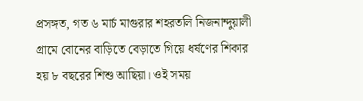প্রসঙ্গত, গত ৬ মার্চ মাগুরার শহরতলি নিজনান্দুয়ালী গ্রামে বোনের বাড়িতে বেড়াতে গিয়ে ধর্ষণের শিকার হয় ৮ বছরের শিশু আছিয়া। ওই সময়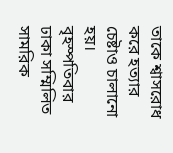তাকে শ্বাসরোধ করে হত্যার চেষ্টাও চালানো হয়। বৃহস্পতিবার ঢাকা সম্মিলিত সামরিক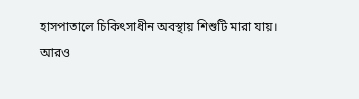হাসপাতালে চিকিৎসাধীন অবস্থায় শিশুটি মারা যায়।
আরও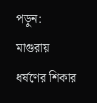পড়ুন: মাগুরায় ধর্ষণের শিকার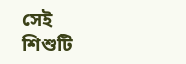সেই শিশুটি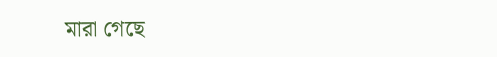মারা গেছে